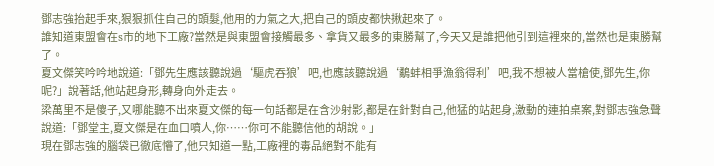鄧志強抬起手來,狠狠抓住自己的頭髮,他用的力氣之大,把自己的頭皮都快揪起來了。
誰知道東盟會在s市的地下工廠?當然是與東盟會接觸最多、拿貨又最多的東勝幫了,今天又是誰把他引到這裡來的,當然也是東勝幫了。
夏文傑笑吟吟地說道:「鄧先生應該聽說過‘驅虎吞狼’吧,也應該聽說過‘鷸蚌相爭漁翁得利’吧,我不想被人當槍使,鄧先生,你呢?」說著話,他站起身形,轉身向外走去。
梁萬里不是傻子,又哪能聽不出來夏文傑的每一句話都是在含沙射影,都是在針對自己,他猛的站起身,激動的連拍桌案,對鄧志強急聲說道:「鄧堂主,夏文傑是在血口噴人,你……你可不能聽信他的胡說。」
現在鄧志強的腦袋已徹底懵了,他只知道一點,工廠裡的毒品絕對不能有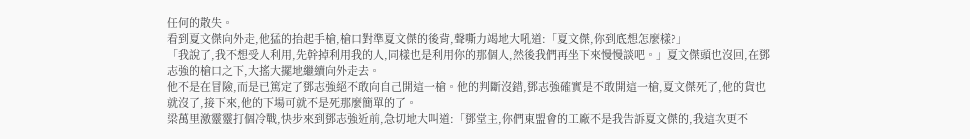任何的散失。
看到夏文傑向外走,他猛的抬起手槍,槍口對準夏文傑的後背,聲嘶力竭地大吼道:「夏文傑,你到底想怎麼樣?」
「我說了,我不想受人利用,先幹掉利用我的人,同樣也是利用你的那個人,然後我們再坐下來慢慢談吧。」夏文傑頭也沒回,在鄧志強的槍口之下,大搖大擺地繼續向外走去。
他不是在冒險,而是已篤定了鄧志強絕不敢向自己開這一槍。他的判斷沒錯,鄧志強確實是不敢開這一槍,夏文傑死了,他的貨也就沒了,接下來,他的下場可就不是死那麼簡單的了。
梁萬里激靈靈打個冷戰,快步來到鄧志強近前,急切地大叫道:「鄧堂主,你們東盟會的工廠不是我告訴夏文傑的,我這次更不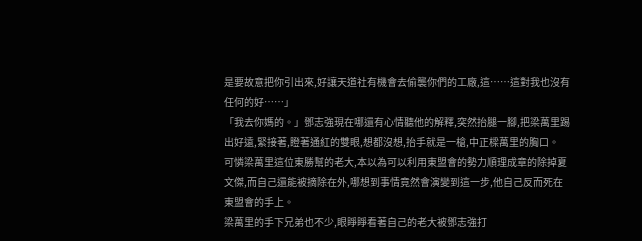是要故意把你引出來,好讓天道社有機會去偷襲你們的工廠,這……這對我也沒有任何的好……」
「我去你媽的。」鄧志強現在哪還有心情聽他的解釋,突然抬腿一腳,把梁萬里踢出好遠,緊接著,瞪著通紅的雙眼,想都沒想,抬手就是一槍,中正樑萬里的胸口。
可憐梁萬里這位東勝幫的老大,本以為可以利用東盟會的勢力順理成章的除掉夏文傑,而自己還能被摘除在外,哪想到事情竟然會演變到這一步,他自己反而死在東盟會的手上。
梁萬里的手下兄弟也不少,眼睜睜看著自己的老大被鄧志強打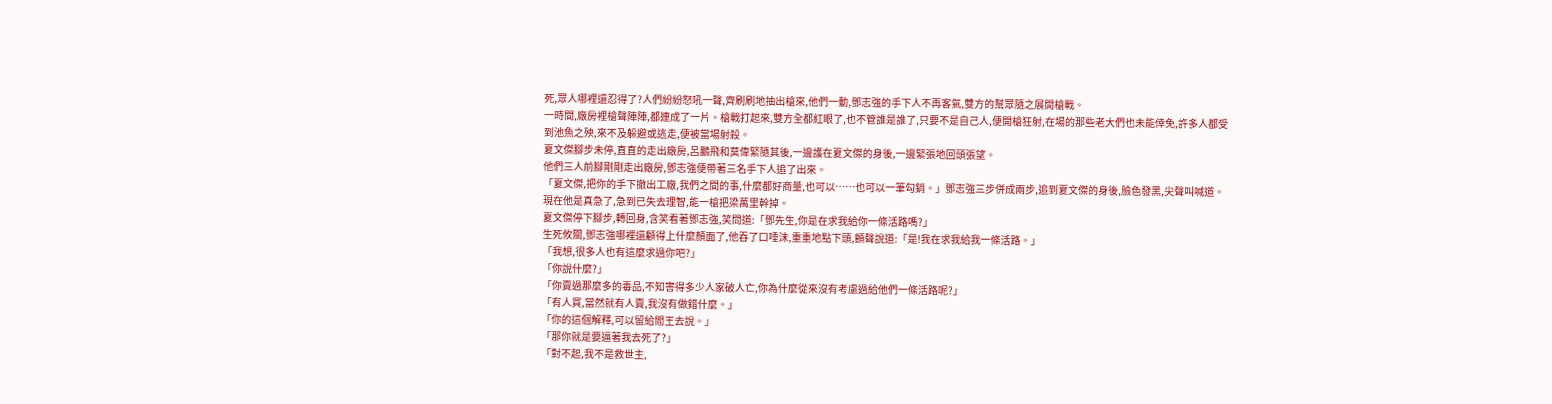死,眾人哪裡還忍得了?人們紛紛怒吼一聲,齊刷刷地抽出槍來,他們一動,鄧志強的手下人不再客氣,雙方的幫眾隨之展開槍戰。
一時間,廠房裡槍聲陣陣,都連成了一片。槍戰打起來,雙方全都紅眼了,也不管誰是誰了,只要不是自己人,便開槍狂射,在場的那些老大們也未能倖免,許多人都受到池魚之殃,來不及躲避或逃走,便被當場射殺。
夏文傑腳步未停,直直的走出廠房,呂鵬飛和莫偉緊隨其後,一邊護在夏文傑的身後,一邊緊張地回頭張望。
他們三人前腳剛剛走出廠房,鄧志強便帶著三名手下人追了出來。
「夏文傑,把你的手下撤出工廠,我們之間的事,什麼都好商量,也可以……也可以一筆勾銷。」鄧志強三步併成兩步,追到夏文傑的身後,臉色發黑,尖聲叫喊道。
現在他是真急了,急到已失去理智,能一槍把梁萬里幹掉。
夏文傑停下腳步,轉回身,含笑看著鄧志強,笑問道:「鄧先生,你是在求我給你一條活路嗎?」
生死攸關,鄧志強哪裡還顧得上什麼顏面了,他吞了口唾沫,重重地點下頭,顫聲說道:「是!我在求我給我一條活路。」
「我想,很多人也有這麼求過你吧?」
「你說什麼?」
「你賣過那麼多的毒品,不知害得多少人家破人亡,你為什麼從來沒有考慮過給他們一條活路呢?」
「有人買,當然就有人賣,我沒有做錯什麼。」
「你的這個解釋,可以留給閻王去說。」
「那你就是要逼著我去死了?」
「對不起,我不是救世主,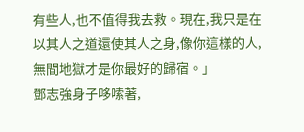有些人,也不值得我去救。現在,我只是在以其人之道還使其人之身,像你這樣的人,無間地獄才是你最好的歸宿。」
鄧志強身子哆嗦著,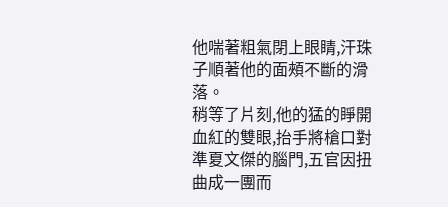他喘著粗氣閉上眼睛,汗珠子順著他的面頰不斷的滑落。
稍等了片刻,他的猛的睜開血紅的雙眼,抬手將槍口對準夏文傑的腦門,五官因扭曲成一團而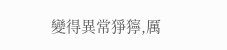變得異常猙獰,厲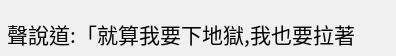聲說道:「就算我要下地獄,我也要拉著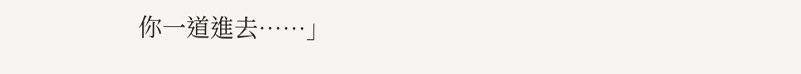你一道進去……」